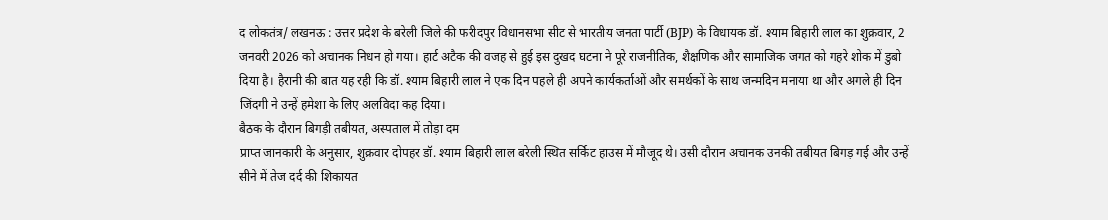द लोकतंत्र/ लखनऊ : उत्तर प्रदेश के बरेली जिले की फरीदपुर विधानसभा सीट से भारतीय जनता पार्टी (BJP) के विधायक डॉ. श्याम बिहारी लाल का शुक्रवार, 2 जनवरी 2026 को अचानक निधन हो गया। हार्ट अटैक की वजह से हुई इस दुखद घटना ने पूरे राजनीतिक, शैक्षणिक और सामाजिक जगत को गहरे शोक में डुबो दिया है। हैरानी की बात यह रही कि डॉ. श्याम बिहारी लाल ने एक दिन पहले ही अपने कार्यकर्ताओं और समर्थकों के साथ जन्मदिन मनाया था और अगले ही दिन जिंदगी ने उन्हें हमेशा के लिए अलविदा कह दिया।
बैठक के दौरान बिगड़ी तबीयत, अस्पताल में तोड़ा दम
प्राप्त जानकारी के अनुसार, शुक्रवार दोपहर डॉ. श्याम बिहारी लाल बरेली स्थित सर्किट हाउस में मौजूद थे। उसी दौरान अचानक उनकी तबीयत बिगड़ गई और उन्हें सीने में तेज दर्द की शिकायत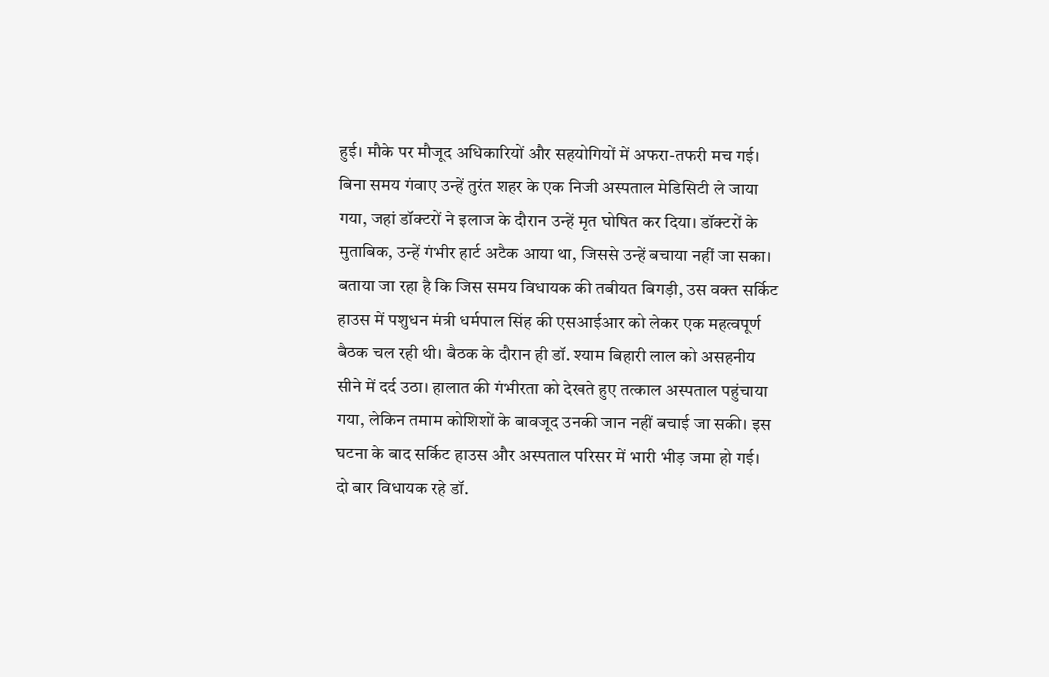हुई। मौके पर मौजूद अधिकारियों और सहयोगियों में अफरा-तफरी मच गई। बिना समय गंवाए उन्हें तुरंत शहर के एक निजी अस्पताल मेडिसिटी ले जाया गया, जहां डॉक्टरों ने इलाज के दौरान उन्हें मृत घोषित कर दिया। डॉक्टरों के मुताबिक, उन्हें गंभीर हार्ट अटैक आया था, जिससे उन्हें बचाया नहीं जा सका।
बताया जा रहा है कि जिस समय विधायक की तबीयत बिगड़ी, उस वक्त सर्किट हाउस में पशुधन मंत्री धर्मपाल सिंह की एसआईआर को लेकर एक महत्वपूर्ण बैठक चल रही थी। बैठक के दौरान ही डॉ. श्याम बिहारी लाल को असहनीय सीने में दर्द उठा। हालात की गंभीरता को देखते हुए तत्काल अस्पताल पहुंचाया गया, लेकिन तमाम कोशिशों के बावजूद उनकी जान नहीं बचाई जा सकी। इस घटना के बाद सर्किट हाउस और अस्पताल परिसर में भारी भीड़ जमा हो गई।
दो बार विधायक रहे डॉ.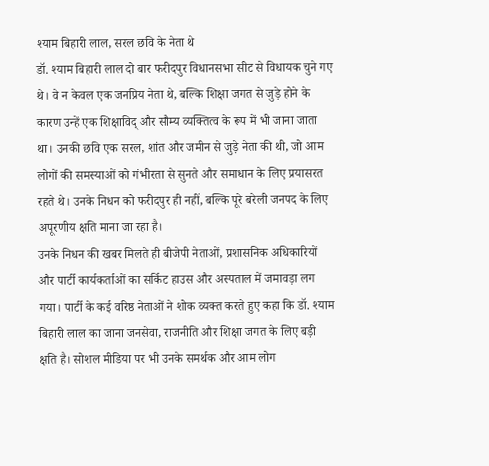श्याम बिहारी लाल, सरल छवि के नेता थे
डॉ. श्याम बिहारी लाल दो बार फरीदपुर विधानसभा सीट से विधायक चुने गए थे। वे न केवल एक जनप्रिय नेता थे, बल्कि शिक्षा जगत से जुड़े होने के कारण उन्हें एक शिक्षाविद् और सौम्य व्यक्तित्व के रूप में भी जाना जाता था। उनकी छवि एक सरल, शांत और जमीन से जुड़े नेता की थी, जो आम लोगों की समस्याओं को गंभीरता से सुनते और समाधान के लिए प्रयासरत रहते थे। उनके निधन को फरीदपुर ही नहीं, बल्कि पूरे बरेली जनपद के लिए अपूरणीय क्षति माना जा रहा है।
उनके निधन की खबर मिलते ही बीजेपी नेताओं, प्रशासनिक अधिकारियों और पार्टी कार्यकर्ताओं का सर्किट हाउस और अस्पताल में जमावड़ा लग गया। पार्टी के कई वरिष्ठ नेताओं ने शोक व्यक्त करते हुए कहा कि डॉ. श्याम बिहारी लाल का जाना जनसेवा, राजनीति और शिक्षा जगत के लिए बड़ी क्षति है। सोशल मीडिया पर भी उनके समर्थक और आम लोग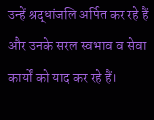उन्हें श्रद्धांजलि अर्पित कर रहे हैं और उनके सरल स्वभाव व सेवा कार्यों को याद कर रहे हैं।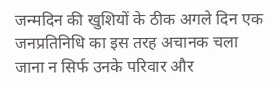जन्मदिन की खुशियों के ठीक अगले दिन एक जनप्रतिनिधि का इस तरह अचानक चला जाना न सिर्फ उनके परिवार और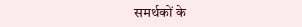समर्थकों के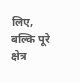लिए, बल्कि पूरे क्षेत्र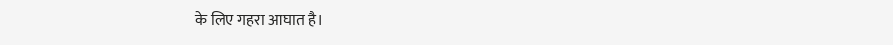के लिए गहरा आघात है।